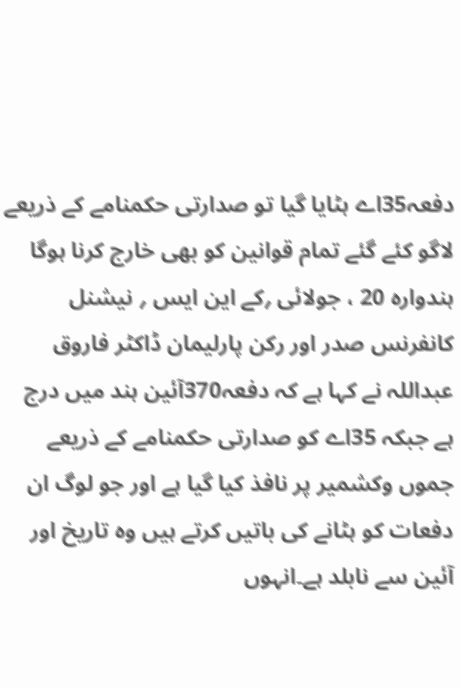دفعہ35اے ہٹایا گیا تو صدارتی حکمنامے کے ذریعے لاگو کئے گئے تمام قوانین کو بھی خارج کرنا ہوگا
ہندوارہ 20 ، جولائی ؍کے این ایس ؍ نیشنل کانفرنس صدر اور رکن پارلیمان ڈاکٹر فاروق عبداللہ نے کہا ہے کہ دفعہ370آئین ہند میں درج ہے جبکہ 35اے کو صدارتی حکمنامے کے ذریعے جموں وکشمیر پر نافذ کیا گیا ہے اور جو لوگ ان دفعات کو ہٹانے کی باتیں کرتے ہیں وہ تاریخ اور آئین سے نابلد ہے۔انہوں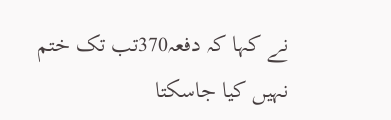نے کہا کہ دفعہ370تب تک ختم نہیں کیا جاسکتا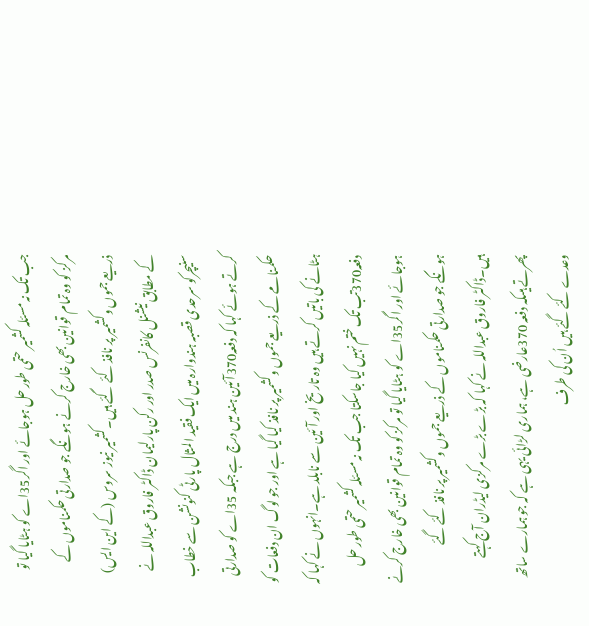جب تک نہ مسئلہ کشمیر حتمی طور حل ہوجائے اور اگر35اے کو ہٹایا گیا تو مرکز کو وہ تمام قوانین بھی خارج کرنے ہونگے جو صدارتی حکمناموں کے ذریعے جموں وکشمیر پر نافذ کئے گئے ہیں۔کشمیر نیوز سروس (کے این ایس) کے مطابق نیشنل کانفرنس صدر اور رکن پارلیمان ڈاکٹر فاروق عبداللہ نے سنیچرکو سرحدی قصبہ ہندوارہ میں ایک فقید المثال پارٹی کنونشن سے خطاب کرتے ہوئے کہا کہ دفعہ370آئین ہند میں درج ہے جبکہ 35اے کو صدارتی حکمنامے کے ذریعے جموں وکشمیر پر نافذ کیا گیا ہے اور جو لوگ ان دفعات کو ہٹانے کی باتیں کرتے ہیں وہ تاریخ اور آئین سے نابلد ہے۔انہوں نے کہا کہ دفعہ370تب تک ختم نہیں کیا جاسکتا جب تک نہ مسئلہ کشمیر حتمی طور حل ہوجائے اور اگر35اے کو ہٹایا گیا تو مرکز کو وہ تمام قوانین بھی خارج کرنے ہونگے جو صدارتی حکمناموں کے ذریعے جموں وکشمیر پر نافذ کئے گئے ہیں۔ڈاکٹر فاروق عبداللہ نے کہا کہ بڑے بڑے مرکزی لیڈران آج کہتے پھرتے ہیںکہ دفعہ 370عارضی ہے، ہماری لڑائی یہی ہے کہ جو ہمارے ساتھ وعدے کئے گئے ہیں اُن کی طرف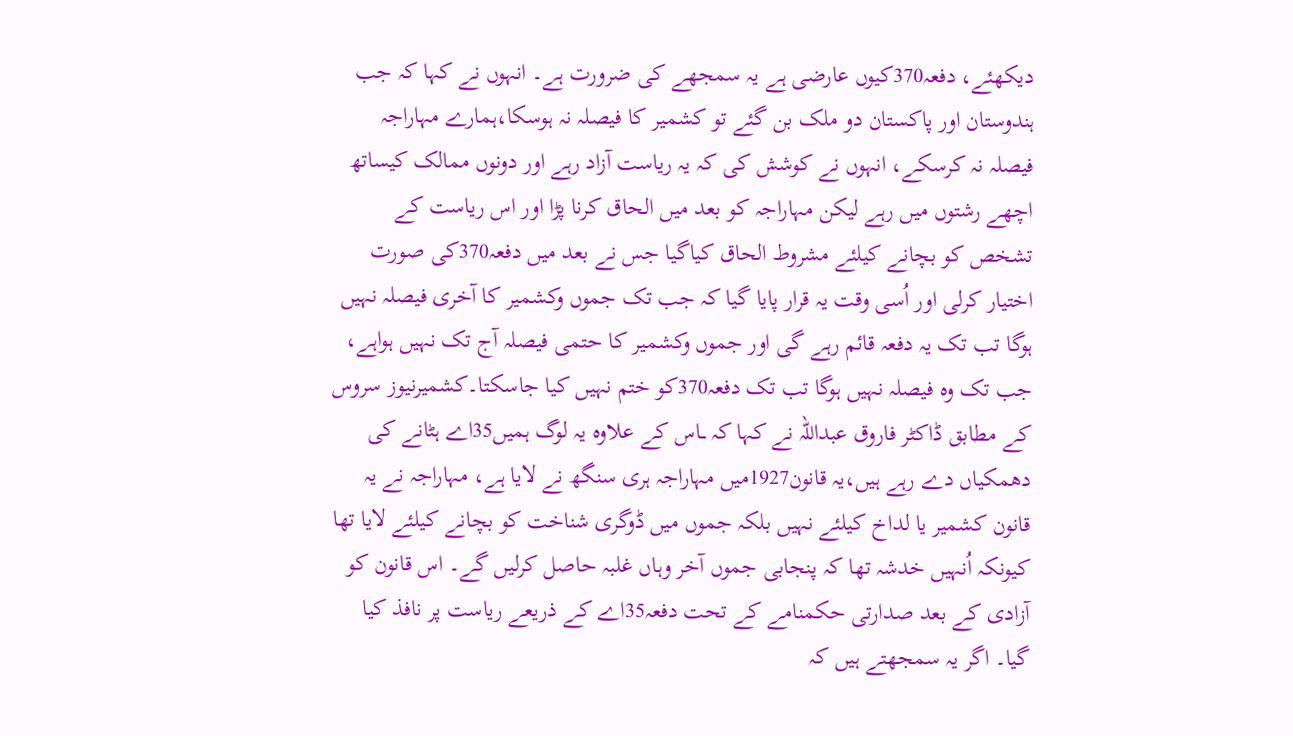دیکھئے، دفعہ370کیوں عارضی ہے یہ سمجھے کی ضرورت ہے۔ انہوں نے کہا کہ جب ہندوستان اور پاکستان دو ملک بن گئے تو کشمیر کا فیصلہ نہ ہوسکا،ہمارے مہاراجہ فیصلہ نہ کرسکے، انہوں نے کوشش کی کہ یہ ریاست آزاد رہے اور دونوں ممالک کیساتھ اچھے رشتوں میں رہے لیکن مہاراجہ کو بعد میں الحاق کرنا پڑا اور اس ریاست کے تشخص کو بچانے کیلئے مشروط الحاق کیاگیا جس نے بعد میں دفعہ370کی صورت اختیار کرلی اور اُسی وقت یہ قرار پایا گیا کہ جب تک جموں وکشمیر کا آخری فیصلہ نہیں ہوگا تب تک یہ دفعہ قائم رہے گی اور جموں وکشمیر کا حتمی فیصلہ آج تک نہیں ہواہے، جب تک وہ فیصلہ نہیں ہوگا تب تک دفعہ370کو ختم نہیں کیا جاسکتا۔کشمیرنیوز سروس کے مطابق ڈاکٹر فاروق عبداللہ نے کہا کہ ــاس کے علاوہ یہ لوگ ہمیں35اے ہٹانے کی دھمکیاں دے رہے ہیں،یہ قانون1927میں مہاراجہ ہری سنگھ نے لایا ہے، مہاراجہ نے یہ قانون کشمیر یا لداخ کیلئے نہیں بلکہ جموں میں ڈوگری شناخت کو بچانے کیلئے لایا تھا کیونکہ اُنہیں خدشہ تھا کہ پنجابی جموں آخر وہاں غلبہ حاصل کرلیں گے۔ اس قانون کو آزادی کے بعد صدارتی حکمنامے کے تحت دفعہ35اے کے ذریعے ریاست پر نافذ کیا گیا۔ اگر یہ سمجھتے ہیں کہ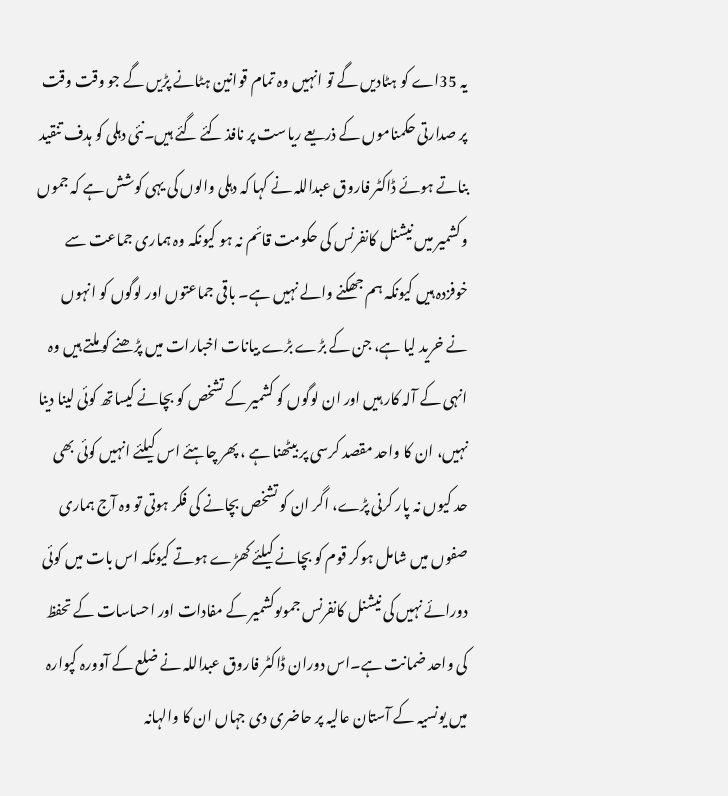یہ 35اے کو ہٹادیں گے تو انہیں وہ تمام قوانین ہٹانے پڑیں گے جو وقت وقت پر صدارتی حکمناموں کے ذریعے ریاست پر نافذ کئے گئے ہیں۔نئی دہلی کو ہدف تنقید بناتے ہوئے ڈاکٹر فاروق عبداللہ نے کہا کہ دہلی والوں کی یہی کوشش ہے کہ جموں وکشمیر میں نیشنل کانفرنس کی حکومت قائم نہ ہو کیونکہ وہ ہماری جماعت سے خوفزدہ ہیں کیونکہ ہم جھکنے والے نہیں ہے۔ باقی جماعتوں اور لوگوں کو انہوں نے خرید لیا ہے، جن کے بڑے بڑے بیانات اخبارات میں پڑھنے کو ملتے ہیں وہ انہی کے آلہ کار ہیں اور ان لوگوں کو کشمیر کے تشخص کو بچانے کیساتھ کوئی لینا دینا نہیں، ان کا واحد مقصد کرسی پر بیٹھنا ہے ، پھر چاہئے اس کیلئے انہیں کوئی بھی حد کیوں نہ پار کرنی پڑے، اگر ان کو تشخص بچانے کی فکر ہوتی تو وہ آج ہماری صفوں میں شامل ہوکر قوم کو بچانے کیلئے کھڑے ہوتے کیونکہ اس بات میں کوئی دورائے نہیں کی نیشنل کانفرنس جموںوکشمیر کے مفادات اور احساسات کے تحفظ کی واحد ضمانت ہے۔اس دوران ڈاکٹر فاروق عبداللہ نے ضلع کے آوورہ کپوارہ میں یونسیہ کے آستان عالیہ پر حاضری دی جہاں ان کا والہانہ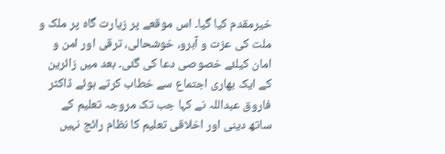خیرمقدم کیا گیا۔ اس موقعے پر زیارت گاہ پر ملک و ملت کی عزت و آبرو، خوشحالی، ترقی اور امن و امان کیلئے خصوصی دعا کی گئی۔ بعد میں زائرین کے ایک بھاری اجتماع سے خطاب کرتے ہوئے ڈاکٹر فاروق عبداللہ نے کہا جب تک مروجہ تعلیم کے ساتھ دینی اور اخلاقی تعلیم کا نظام رائج نہیں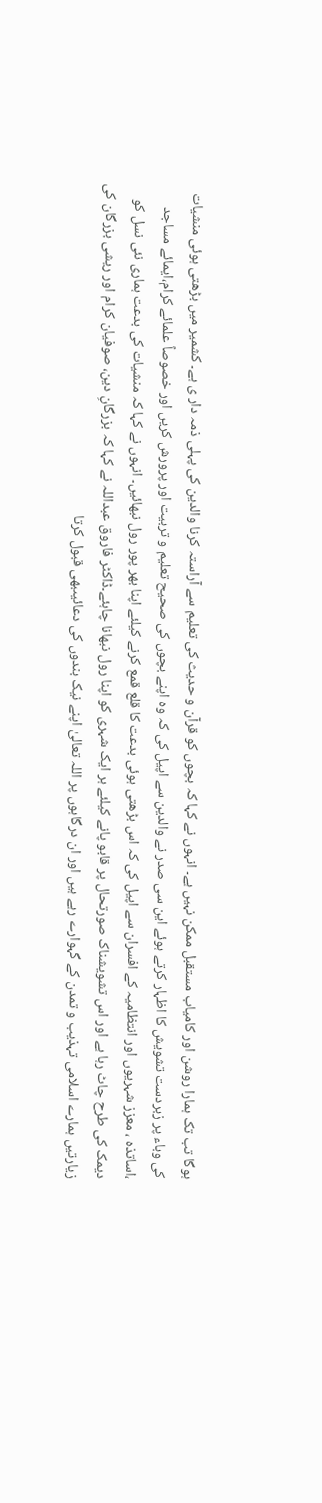ہوگا تب تک ہمارا روشن اور کامیاب مستقبل ممکن نہیں ہے۔ انہوں نے کہا کہ بچوں کو قرآن و حدیث کی تعلیم سے آراستہ کرنا والدین کی پہلی ذمہ دار ی ہے۔ کشمیر میں بڑھتی ہوئی منشیات کی وباء پر زبردست تشویش کا اظہار کرتے ہوئے این سی صدر نے والدین سے اپیل کی کہ وہ اپنے بچوں کی صحیح تعلیم و تربیت اور پرورش کریں اور خصوصاً علمائے کرام،ایمائے مساجد ،اساتذہ ، معزز شہریوں اور انتظامیہ کے افسران سے اپیل کی کہ اس بڑھتی ہوئی بدعت کا قلع قمع کرنے کیلئے اپنا بھر پور رول نبھائیں۔ انہوں نے کہا کہ منشیات کی بدعت ہماری نئی نسل کو دیمک کی طرح چاٹ رہا ہے اور اس تشویشناک صورتحال پر قابو پانے کیلئے ہر ایک شہری کو اپنا رول نبھانا چاہئے۔ڈاکٹر فاروق عبداللہ نے کہا کہ بزرگانِ دین، صوفیان کرام اور ریشی بزرگان کی زیارتیں ہمارے اسلامی تہذیب و تمدن کے گہوارے رہے ہیں اور ان درگاہوں پر اللہ تعالیٰ اپنے نیک بندوں کی دعائیںبھی قبول کرتا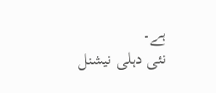ہے۔
نئی دہلی نیشنل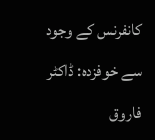کانفرنس کے وجود سے خوفزدہ: ڈاکٹر فاروق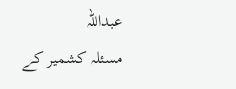عبداللہ
مسئلہ کشمیر کے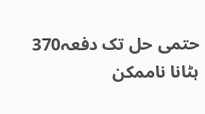حتمی حل تک دفعہ370 ہٹانا ناممکن